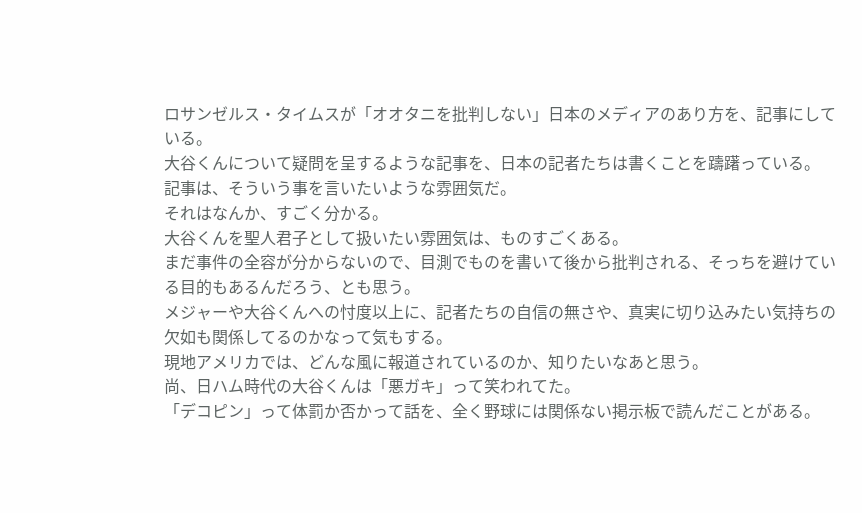ロサンゼルス・タイムスが「オオタニを批判しない」日本のメディアのあり方を、記事にしている。
大谷くんについて疑問を呈するような記事を、日本の記者たちは書くことを躊躇っている。
記事は、そういう事を言いたいような雰囲気だ。
それはなんか、すごく分かる。
大谷くんを聖人君子として扱いたい雰囲気は、ものすごくある。
まだ事件の全容が分からないので、目測でものを書いて後から批判される、そっちを避けている目的もあるんだろう、とも思う。
メジャーや大谷くんへの忖度以上に、記者たちの自信の無さや、真実に切り込みたい気持ちの欠如も関係してるのかなって気もする。
現地アメリカでは、どんな風に報道されているのか、知りたいなあと思う。
尚、日ハム時代の大谷くんは「悪ガキ」って笑われてた。
「デコピン」って体罰か否かって話を、全く野球には関係ない掲示板で読んだことがある。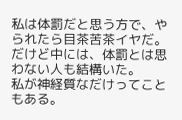私は体罰だと思う方で、やられたら目茶苦茶イヤだ。
だけど中には、体罰とは思わない人も結構いた。
私が神経質なだけってこともある。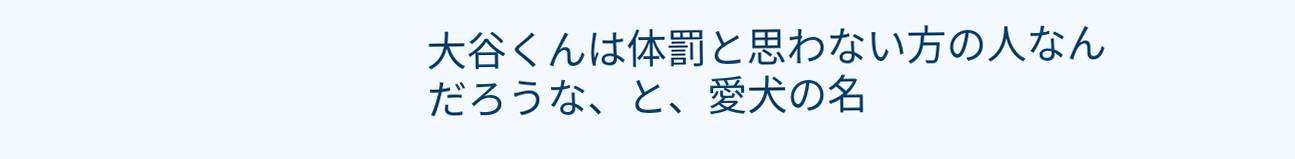大谷くんは体罰と思わない方の人なんだろうな、と、愛犬の名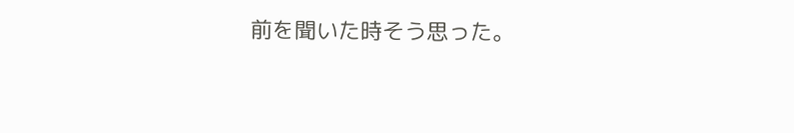前を聞いた時そう思った。